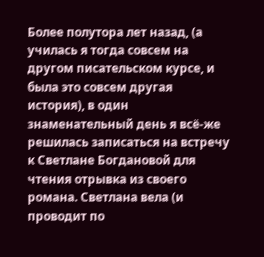Более полутора лет назад, (а училась я тогда совсем на другом писательском курсе, и была это совсем другая история), в один знаменательный день я всё-же решилась записаться на встречу к Светлане Богдановой для чтения отрывка из своего романа. Светлана вела (и проводит по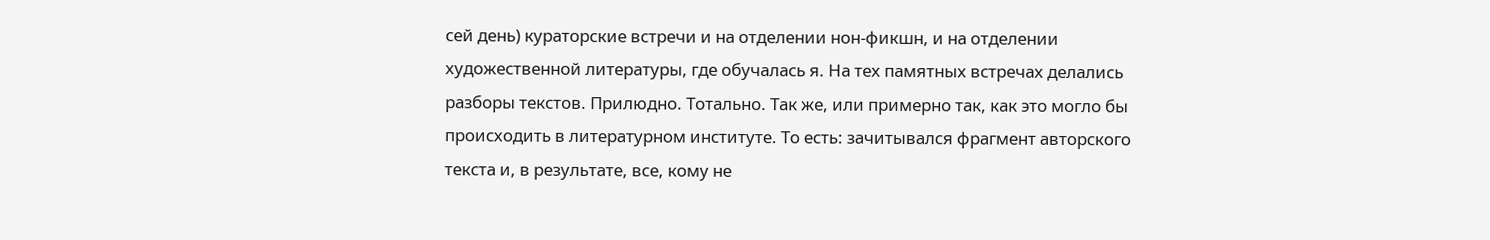сей день) кураторские встречи и на отделении нон-фикшн, и на отделении художественной литературы, где обучалась я. На тех памятных встречах делались разборы текстов. Прилюдно. Тотально. Так же, или примерно так, как это могло бы происходить в литературном институте. То есть: зачитывался фрагмент авторского текста и, в результате, все, кому не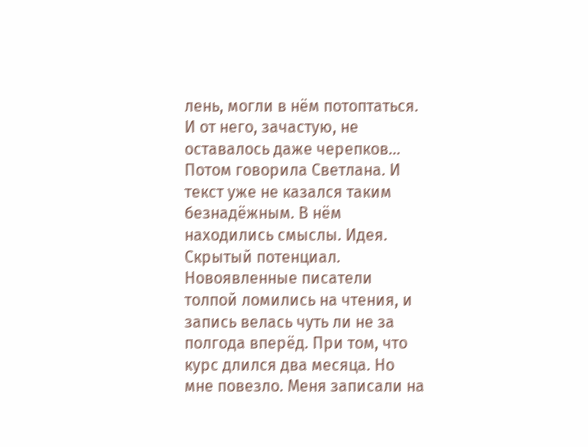лень, могли в нём потоптаться. И от него, зачастую, не оставалось даже черепков… Потом говорила Светлана. И текст уже не казался таким безнадёжным. В нём находились смыслы. Идея. Скрытый потенциал. Новоявленные писатели толпой ломились на чтения, и запись велась чуть ли не за полгода вперёд. При том, что курс длился два месяца. Но мне повезло. Меня записали на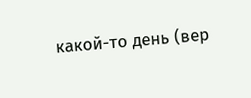какой-то день (вер